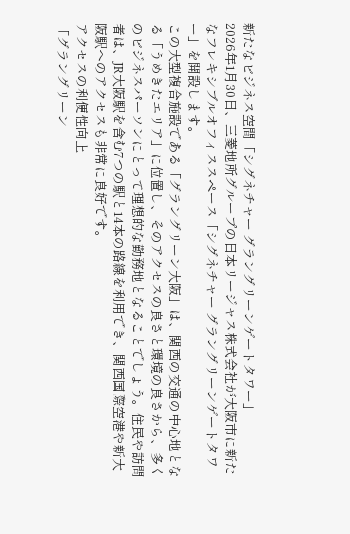新たなビジネス空間「シグネチャー グラングリーンゲートタワー」
2026年1月30日、三菱地所グループの日本リージャス株式会社が大阪市に新たなフレキシブルオフィススペース「シグネチャー グラングリーンゲートタワー」を開設します。
この大型複合施設である「グラングリーン大阪」は、関西の交通の中心地となる「うめきたエリア」に位置し、そのアクセスの良さと環境の良さから、多くのビジネスパーソンにとって理想的な勤務地となることでしょう。住民や訪問者は、JR大阪駅を含む7つの駅と14本の路線を利用でき、関西国際空港や新大阪駅へのアクセスも非常に良好です。
アクセスの利便性向上
「グラングリーン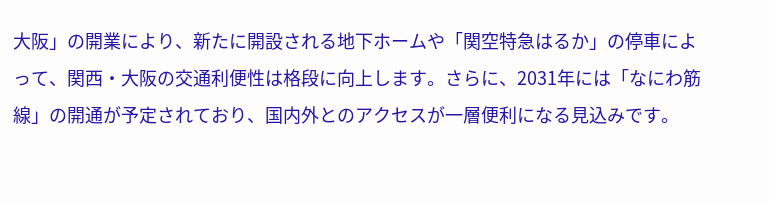大阪」の開業により、新たに開設される地下ホームや「関空特急はるか」の停車によって、関西・大阪の交通利便性は格段に向上します。さらに、2031年には「なにわ筋線」の開通が予定されており、国内外とのアクセスが一層便利になる見込みです。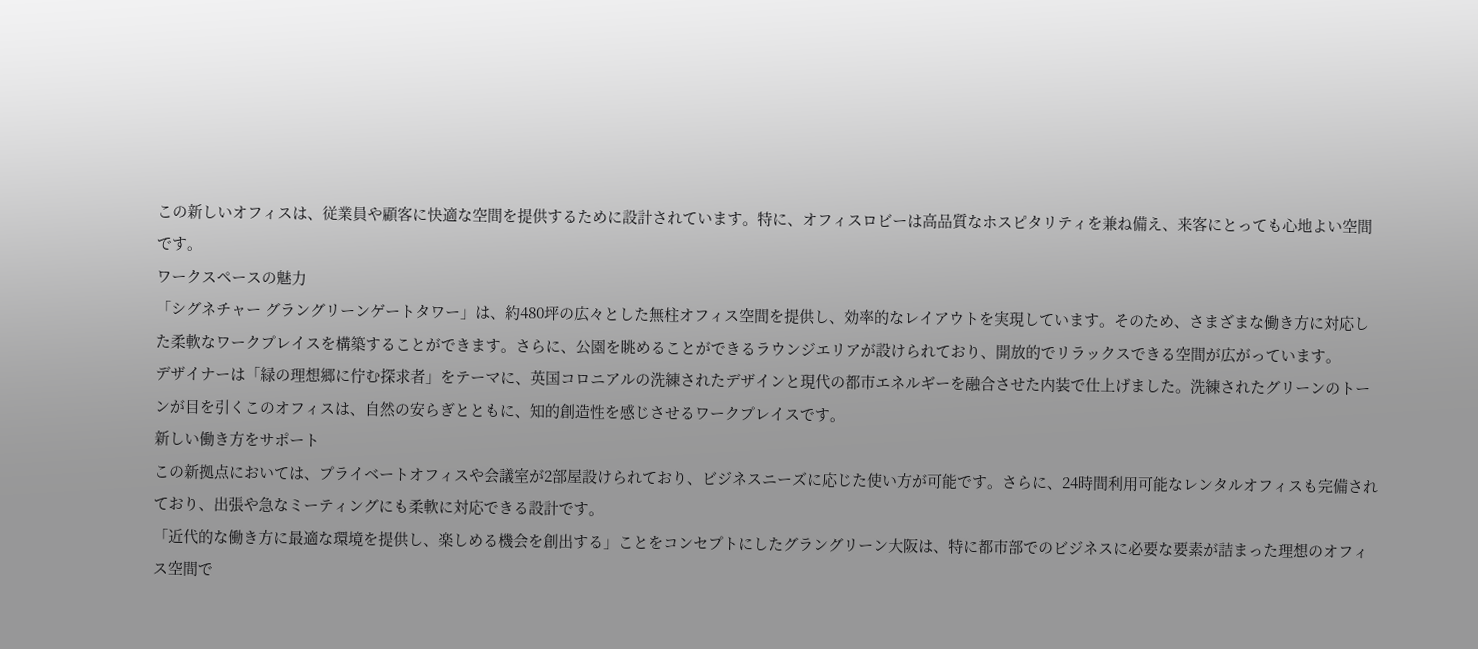この新しいオフィスは、従業員や顧客に快適な空間を提供するために設計されています。特に、オフィスロビーは高品質なホスピタリティを兼ね備え、来客にとっても心地よい空間です。
ワークスペースの魅力
「シグネチャー グラングリーンゲートタワー」は、約480坪の広々とした無柱オフィス空間を提供し、効率的なレイアウトを実現しています。そのため、さまざまな働き方に対応した柔軟なワークプレイスを構築することができます。さらに、公園を眺めることができるラウンジエリアが設けられており、開放的でリラックスできる空間が広がっています。
デザイナーは「緑の理想郷に佇む探求者」をテーマに、英国コロニアルの洗練されたデザインと現代の都市エネルギーを融合させた内装で仕上げました。洗練されたグリーンのトーンが目を引くこのオフィスは、自然の安らぎとともに、知的創造性を感じさせるワークプレイスです。
新しい働き方をサポート
この新拠点においては、プライベートオフィスや会議室が2部屋設けられており、ビジネスニーズに応じた使い方が可能です。さらに、24時間利用可能なレンタルオフィスも完備されており、出張や急なミーティングにも柔軟に対応できる設計です。
「近代的な働き方に最適な環境を提供し、楽しめる機会を創出する」ことをコンセプトにしたグラングリーン大阪は、特に都市部でのビジネスに必要な要素が詰まった理想のオフィス空間で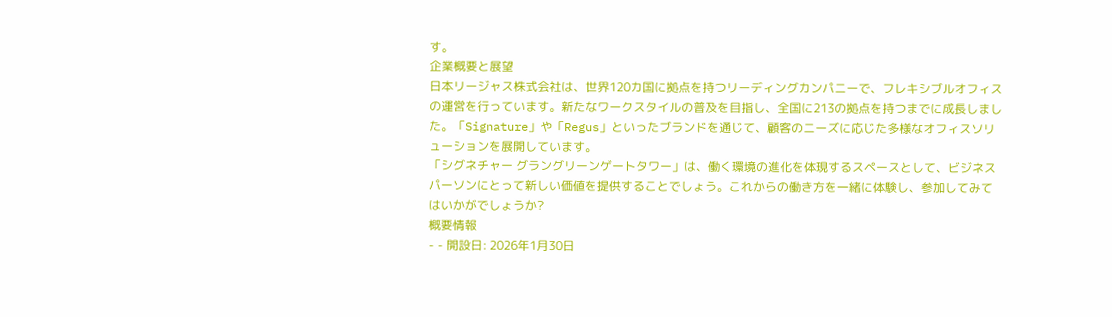す。
企業概要と展望
日本リージャス株式会社は、世界120カ国に拠点を持つリーディングカンパニーで、フレキシブルオフィスの運営を行っています。新たなワークスタイルの普及を目指し、全国に213の拠点を持つまでに成長しました。「Signature」や「Regus」といったブランドを通じて、顧客のニーズに応じた多様なオフィスソリューションを展開しています。
「シグネチャー グラングリーンゲートタワー」は、働く環境の進化を体現するスペースとして、ビジネスパーソンにとって新しい価値を提供することでしょう。これからの働き方を一緒に体験し、参加してみてはいかがでしょうか?
概要情報
- - 開設日: 2026年1月30日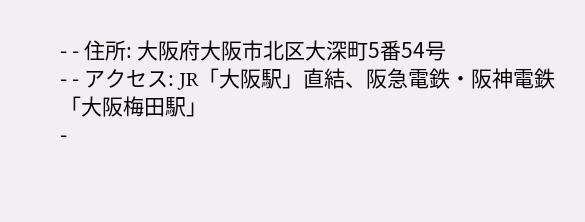- - 住所: 大阪府大阪市北区大深町5番54号
- - アクセス: JR「大阪駅」直結、阪急電鉄・阪神電鉄「大阪梅田駅」
-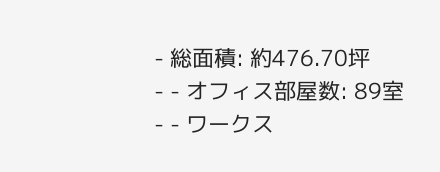- 総面積: 約476.70坪
- - オフィス部屋数: 89室
- - ワークス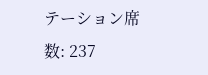テーション席数: 237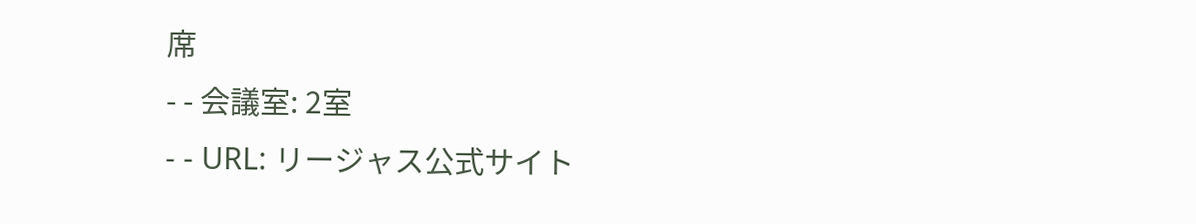席
- - 会議室: 2室
- - URL: リージャス公式サイト